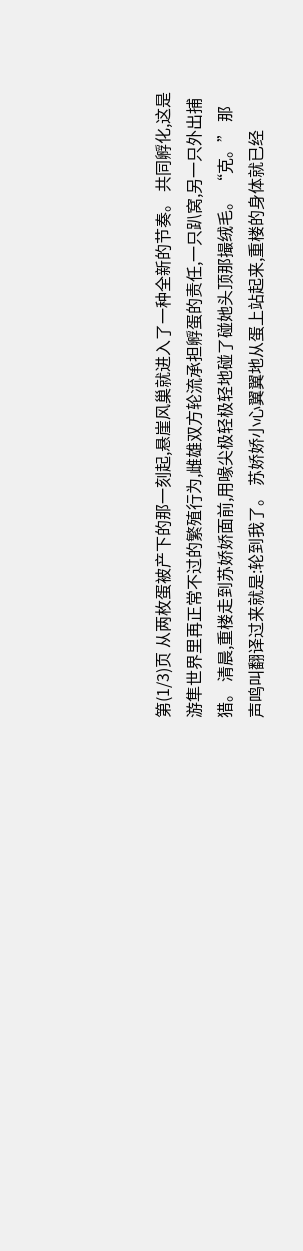第(1/3)页 从两枚蛋被产下的那一刻起,悬崖风巢就进入了一种全新的节奏。 共同孵化,这是游隼世界里再正常不过的繁殖行为,雌雄双方轮流承担孵蛋的责任,一只趴窝,另一只外出捕猎。 清晨,重楼走到苏娇娇面前,用喙尖极轻极轻地碰了碰她头顶那撮绒毛。 “克。” 那声鸣叫翻译过来就是:轮到我了。 苏娇娇小心翼翼地从蛋上站起来,重楼的身体就已经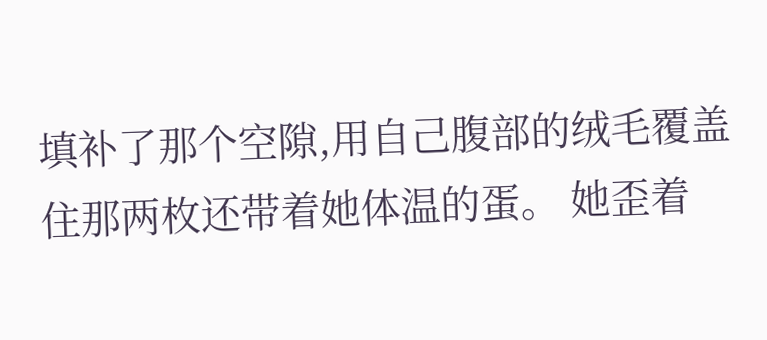填补了那个空隙,用自己腹部的绒毛覆盖住那两枚还带着她体温的蛋。 她歪着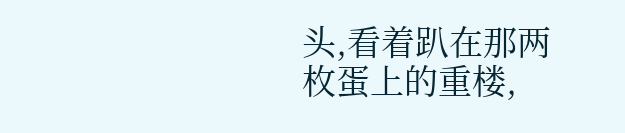头,看着趴在那两枚蛋上的重楼,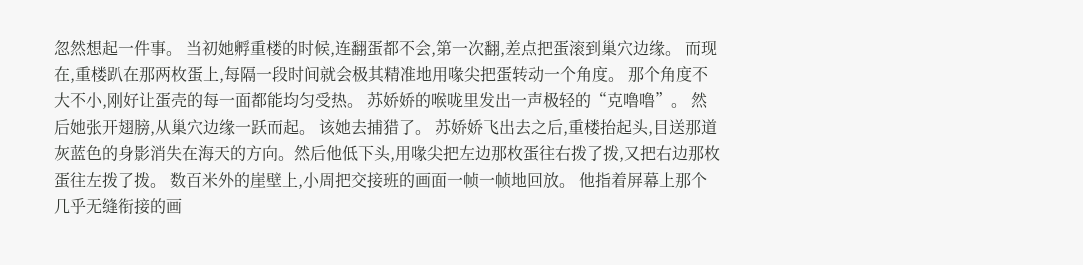忽然想起一件事。 当初她孵重楼的时候,连翻蛋都不会,第一次翻,差点把蛋滚到巢穴边缘。 而现在,重楼趴在那两枚蛋上,每隔一段时间就会极其精准地用喙尖把蛋转动一个角度。 那个角度不大不小,刚好让蛋壳的每一面都能均匀受热。 苏娇娇的喉咙里发出一声极轻的“克噜噜”。 然后她张开翅膀,从巢穴边缘一跃而起。 该她去捕猎了。 苏娇娇飞出去之后,重楼抬起头,目送那道灰蓝色的身影消失在海天的方向。然后他低下头,用喙尖把左边那枚蛋往右拨了拨,又把右边那枚蛋往左拨了拨。 数百米外的崖壁上,小周把交接班的画面一帧一帧地回放。 他指着屏幕上那个几乎无缝衔接的画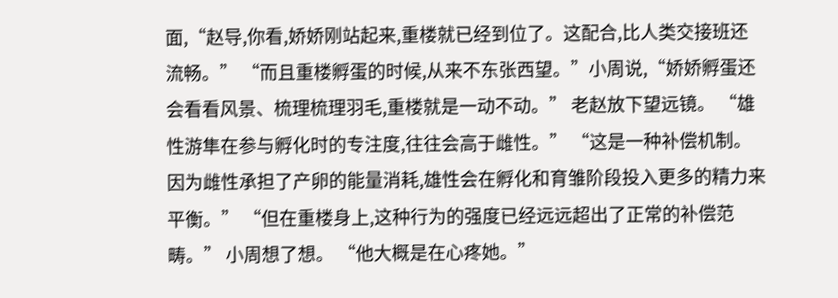面,“赵导,你看,娇娇刚站起来,重楼就已经到位了。这配合,比人类交接班还流畅。” “而且重楼孵蛋的时候,从来不东张西望。”小周说,“娇娇孵蛋还会看看风景、梳理梳理羽毛,重楼就是一动不动。” 老赵放下望远镜。 “雄性游隼在参与孵化时的专注度,往往会高于雌性。” “这是一种补偿机制。因为雌性承担了产卵的能量消耗,雄性会在孵化和育雏阶段投入更多的精力来平衡。” “但在重楼身上,这种行为的强度已经远远超出了正常的补偿范畴。” 小周想了想。 “他大概是在心疼她。”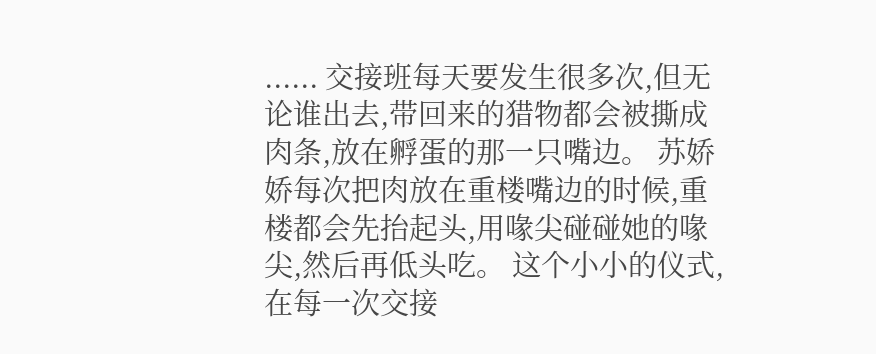...... 交接班每天要发生很多次,但无论谁出去,带回来的猎物都会被撕成肉条,放在孵蛋的那一只嘴边。 苏娇娇每次把肉放在重楼嘴边的时候,重楼都会先抬起头,用喙尖碰碰她的喙尖,然后再低头吃。 这个小小的仪式,在每一次交接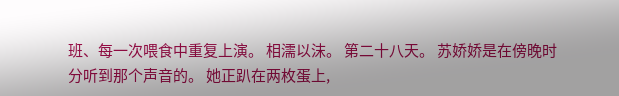班、每一次喂食中重复上演。 相濡以沫。 第二十八天。 苏娇娇是在傍晚时分听到那个声音的。 她正趴在两枚蛋上,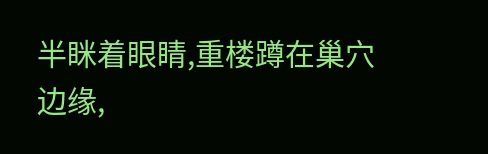半眯着眼睛,重楼蹲在巢穴边缘,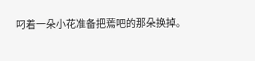叼着一朵小花准备把蔫吧的那朵换掉。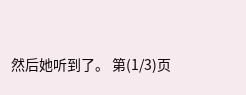然后她听到了。 第(1/3)页